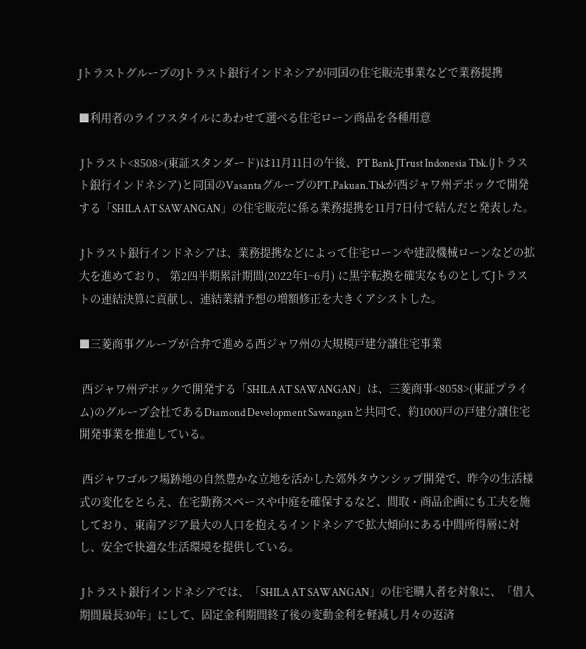JトラストグループのJトラスト銀行インドネシアが同国の住宅販売事業などで業務提携

■利用者のライフスタイルにあわせて選べる住宅ローン商品を各種用意

 Jトラスト<8508>(東証スタンダード)は11月11日の午後、PT Bank JTrust Indonesia Tbk.(Jトラスト銀行インドネシア)と同国のVasantaグループのPT.Pakuan.Tbkが西ジャワ州デポックで開発する「SHILA AT SAWANGAN」の住宅販売に係る業務提携を11月7日付で結んだと発表した。

 Jトラスト銀行インドネシアは、業務提携などによって住宅ローンや建設機械ローンなどの拡大を進めており、 第2四半期累計期間(2022年1~6月) に黒字転換を確実なものとしてJトラストの連結決算に貢献し、連結業績予想の増額修正を大きくアシストした。

■三菱商事グループが合弁で進める西ジャワ州の大規模戸建分譲住宅事業

 西ジャワ州デポックで開発する「SHILA AT SAWANGAN」は、三菱商事<8058>(東証プライム)のグループ会社であるDiamond Development Sawanganと共同で、約1000戸の戸建分譲住宅開発事業を推進している。

 西ジャワゴルフ場跡地の自然豊かな立地を活かした郊外タウンシップ開発で、昨今の生活様式の変化をとらえ、在宅勤務スペースや中庭を確保するなど、間取・商品企画にも工夫を施しており、東南アジア最大の人口を抱えるインドネシアで拡大傾向にある中間所得層に対し、安全で快適な生活環境を提供している。

 Jトラスト銀行インドネシアでは、「SHILA AT SAWANGAN」の住宅購入者を対象に、「借入期間最長30年」にして、固定金利期間終了後の変動金利を軽減し月々の返済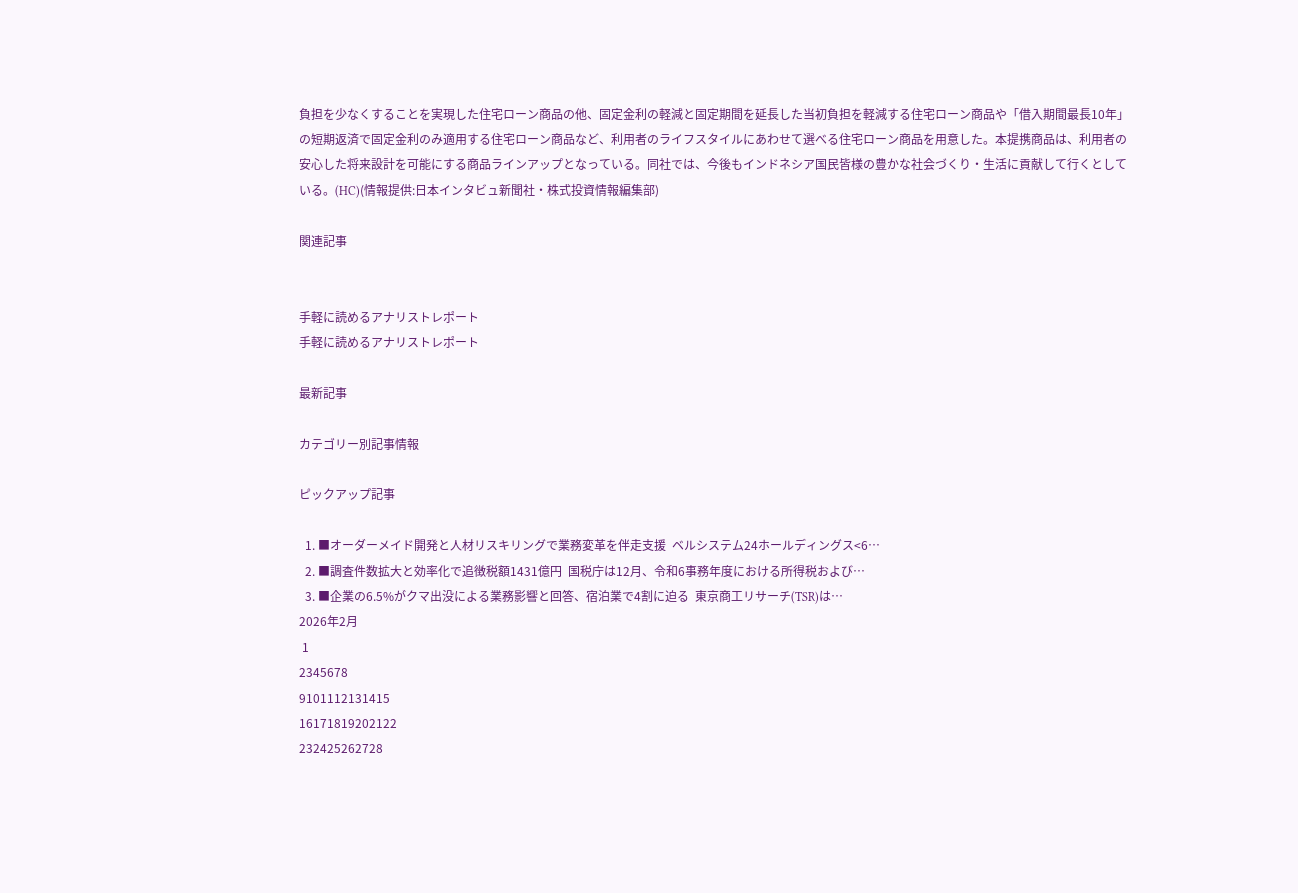負担を少なくすることを実現した住宅ローン商品の他、固定金利の軽減と固定期間を延長した当初負担を軽減する住宅ローン商品や「借入期間最長10年」の短期返済で固定金利のみ適用する住宅ローン商品など、利用者のライフスタイルにあわせて選べる住宅ローン商品を用意した。本提携商品は、利用者の安心した将来設計を可能にする商品ラインアップとなっている。同社では、今後もインドネシア国民皆様の豊かな社会づくり・生活に貢献して行くとしている。(HC)(情報提供:日本インタビュ新聞社・株式投資情報編集部)

関連記事


手軽に読めるアナリストレポート
手軽に読めるアナリストレポート

最新記事

カテゴリー別記事情報

ピックアップ記事

  1. ■オーダーメイド開発と人材リスキリングで業務変革を伴走支援  ベルシステム24ホールディングス<6…
  2. ■調査件数拡大と効率化で追徴税額1431億円  国税庁は12月、令和6事務年度における所得税および…
  3. ■企業の6.5%がクマ出没による業務影響と回答、宿泊業で4割に迫る  東京商工リサーチ(TSR)は…
2026年2月
 1
2345678
9101112131415
16171819202122
232425262728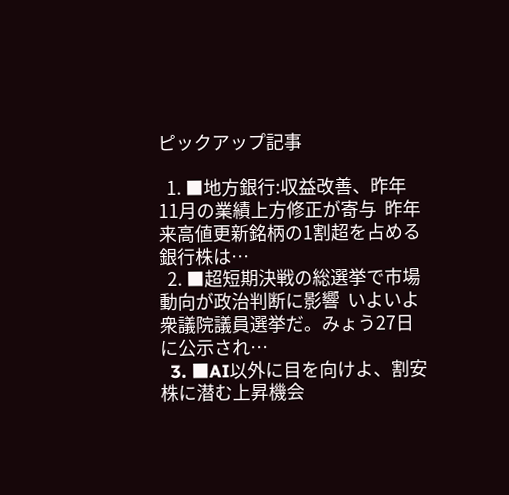ピックアップ記事

  1. ■地方銀行:収益改善、昨年11月の業績上方修正が寄与  昨年来高値更新銘柄の1割超を占める銀行株は…
  2. ■超短期決戦の総選挙で市場動向が政治判断に影響  いよいよ衆議院議員選挙だ。みょう27日に公示され…
  3. ■AI以外に目を向けよ、割安株に潜む上昇機会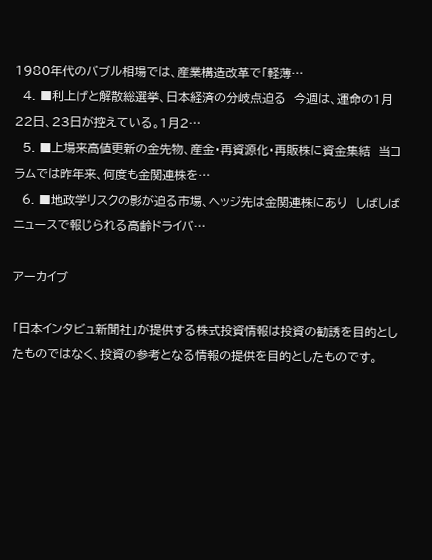1980年代のバブル相場では、産業構造改革で「軽薄…
  4. ■利上げと解散総選挙、日本経済の分岐点迫る  今週は、運命の1月22日、23日が控えている。1月2…
  5. ■上場来高値更新の金先物、産金・再資源化・再販株に資金集結  当コラムでは昨年来、何度も金関連株を…
  6. ■地政学リスクの影が迫る市場、ヘッジ先は金関連株にあり  しばしばニュースで報じられる高齢ドライバ…

アーカイブ

「日本インタビュ新聞社」が提供する株式投資情報は投資の勧誘を目的としたものではなく、投資の参考となる情報の提供を目的としたものです。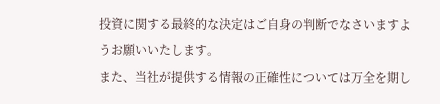投資に関する最終的な決定はご自身の判断でなさいますようお願いいたします。
また、当社が提供する情報の正確性については万全を期し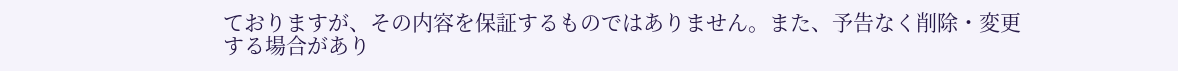ておりますが、その内容を保証するものではありません。また、予告なく削除・変更する場合があり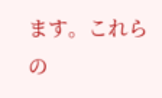ます。これらの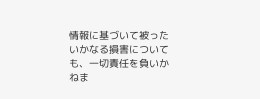情報に基づいて被ったいかなる損害についても、一切責任を負いかねま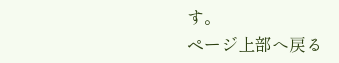す。
ページ上部へ戻る